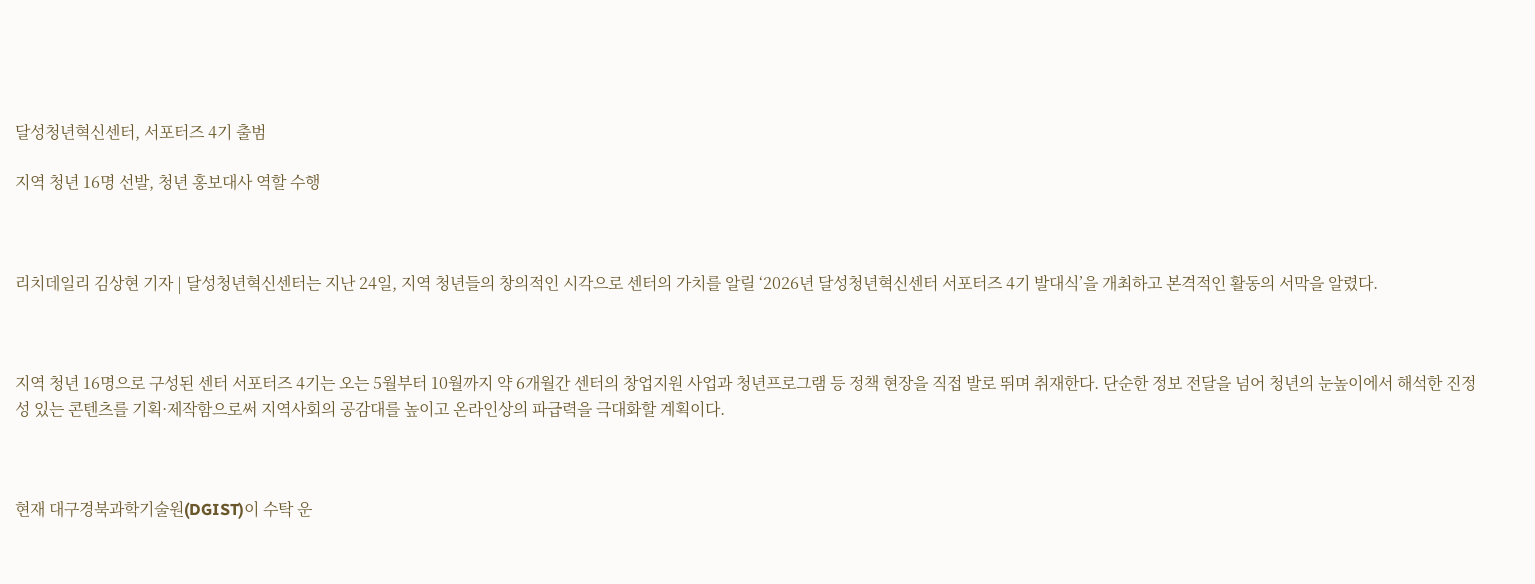달성청년혁신센터, 서포터즈 4기 출범

지역 청년 16명 선발, 청년 홍보대사 역할 수행



리치데일리 김상현 기자 | 달성청년혁신센터는 지난 24일, 지역 청년들의 창의적인 시각으로 센터의 가치를 알릴 ‘2026년 달성청년혁신센터 서포터즈 4기 발대식’을 개최하고 본격적인 활동의 서막을 알렸다.



지역 청년 16명으로 구성된 센터 서포터즈 4기는 오는 5월부터 10월까지 약 6개월간 센터의 창업지원 사업과 청년프로그램 등 정책 현장을 직접 발로 뛰며 취재한다. 단순한 정보 전달을 넘어 청년의 눈높이에서 해석한 진정성 있는 콘텐츠를 기획·제작함으로써 지역사회의 공감대를 높이고 온라인상의 파급력을 극대화할 계획이다.



현재 대구경북과학기술원(DGIST)이 수탁 운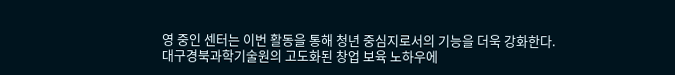영 중인 센터는 이번 활동을 통해 청년 중심지로서의 기능을 더욱 강화한다. 대구경북과학기술원의 고도화된 창업 보육 노하우에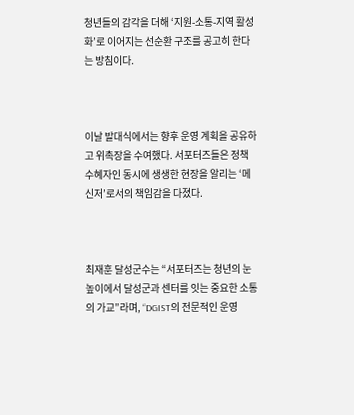청년들의 감각을 더해 ‘지원-소통-지역 활성화’로 이어지는 선순환 구조를 공고히 한다는 방침이다.



이날 발대식에서는 향후 운영 계획을 공유하고 위촉장을 수여했다. 서포터즈들은 정책 수혜자인 동시에 생생한 현장을 알리는 ‘메신저’로서의 책임감을 다졌다.



최재훈 달성군수는 “서포터즈는 청년의 눈높이에서 달성군과 센터를 잇는 중요한 소통의 가교”라며, “DGIST의 전문적인 운영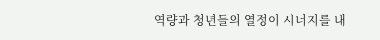역량과 청년들의 열정이 시너지를 내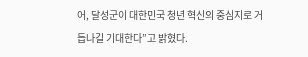어, 달성군이 대한민국 청년 혁신의 중심지로 거듭나길 기대한다”고 밝혔다.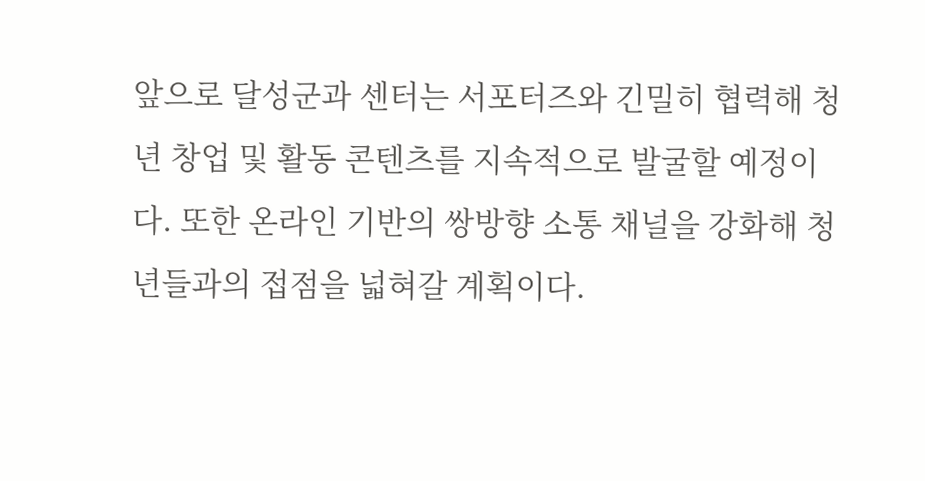앞으로 달성군과 센터는 서포터즈와 긴밀히 협력해 청년 창업 및 활동 콘텐츠를 지속적으로 발굴할 예정이다. 또한 온라인 기반의 쌍방향 소통 채널을 강화해 청년들과의 접점을 넓혀갈 계획이다.